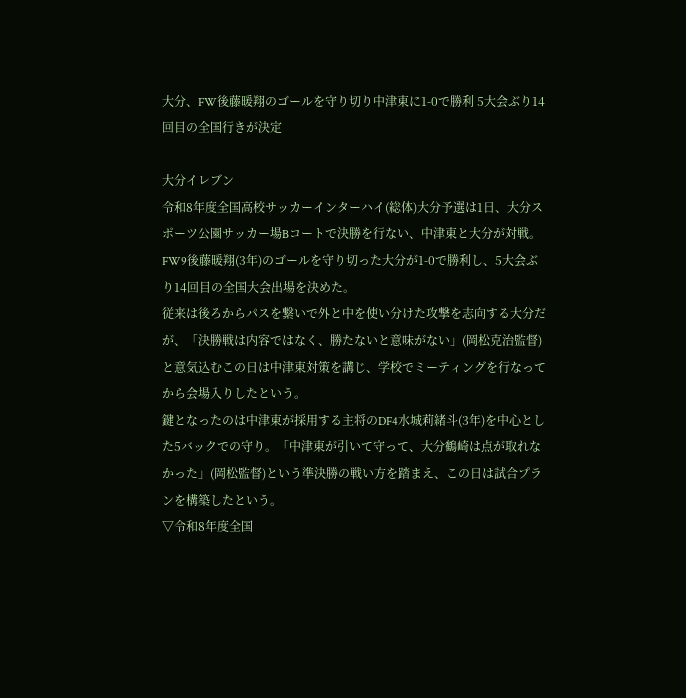大分、FW後藤暖翔のゴールを守り切り中津東に1-0で勝利 5大会ぶり14回目の全国行きが決定

大分イレブン
令和8年度全国高校サッカーインターハイ(総体)大分予選は1日、大分スポーツ公園サッカー場Bコートで決勝を行ない、中津東と大分が対戦。FW9後藤暖翔(3年)のゴールを守り切った大分が1-0で勝利し、5大会ぶり14回目の全国大会出場を決めた。
従来は後ろからパスを繋いで外と中を使い分けた攻撃を志向する大分だが、「決勝戦は内容ではなく、勝たないと意味がない」(岡松克治監督)と意気込むこの日は中津東対策を講じ、学校でミーティングを行なってから会場入りしたという。
鍵となったのは中津東が採用する主将のDF4水城莉緒斗(3年)を中心とした5バックでの守り。「中津東が引いて守って、大分鶴崎は点が取れなかった」(岡松監督)という準決勝の戦い方を踏まえ、この日は試合プランを構築したという。
▽令和8年度全国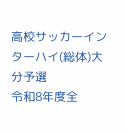高校サッカーインターハイ(総体)大分予選
令和8年度全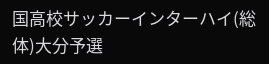国高校サッカーインターハイ(総体)大分予選